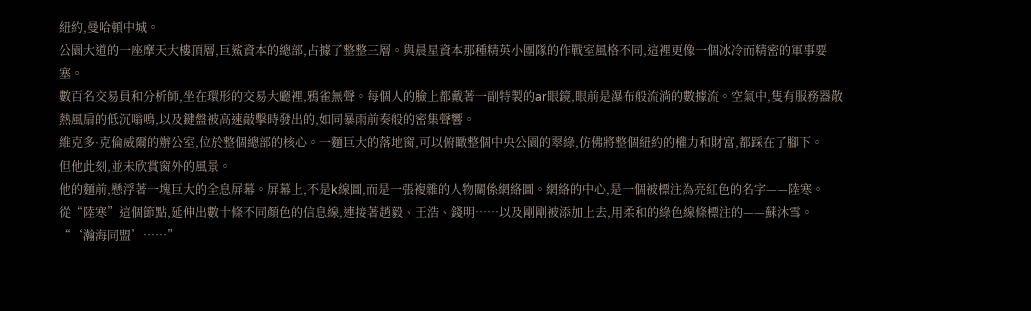紐約,曼哈頓中城。
公園大道的一座摩天大樓頂層,巨鯊資本的總部,占據了整整三層。與晨星資本那種精英小團隊的作戰室風格不同,這裡更像一個冰冷而精密的軍事要塞。
數百名交易員和分析師,坐在環形的交易大廳裡,鴉雀無聲。每個人的臉上都戴著一副特製的ar眼鏡,眼前是瀑布般流淌的數據流。空氣中,隻有服務器散熱風扇的低沉嗡鳴,以及鍵盤被高速敲擊時發出的,如同暴雨前奏般的密集聲響。
維克多·克倫威爾的辦公室,位於整個總部的核心。一麵巨大的落地窗,可以俯瞰整個中央公園的翠綠,仿佛將整個紐約的權力和財富,都踩在了腳下。
但他此刻,並未欣賞窗外的風景。
他的麵前,懸浮著一塊巨大的全息屏幕。屏幕上,不是k線圖,而是一張複雜的人物關係網絡圖。網絡的中心,是一個被標注為亮紅色的名字——陸寒。
從“陸寒”這個節點,延伸出數十條不同顏色的信息線,連接著趙毅、王浩、錢明……以及剛剛被添加上去,用柔和的綠色線條標注的——蘇沐雪。
“‘瀚海同盟’……”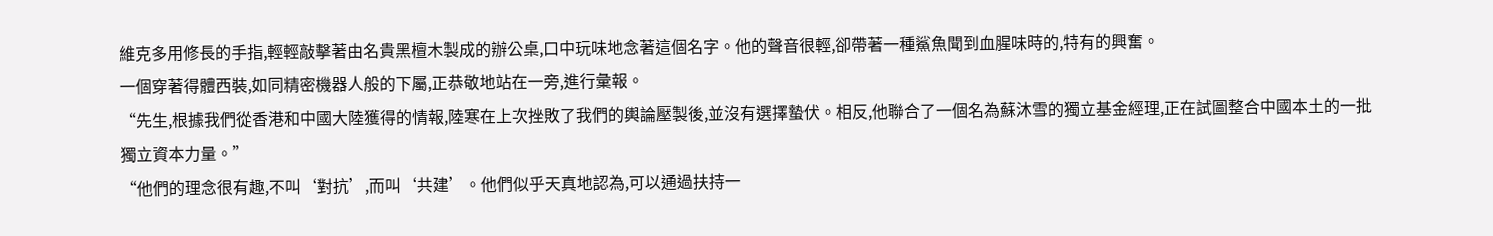維克多用修長的手指,輕輕敲擊著由名貴黑檀木製成的辦公桌,口中玩味地念著這個名字。他的聲音很輕,卻帶著一種鯊魚聞到血腥味時的,特有的興奮。
一個穿著得體西裝,如同精密機器人般的下屬,正恭敬地站在一旁,進行彙報。
“先生,根據我們從香港和中國大陸獲得的情報,陸寒在上次挫敗了我們的輿論壓製後,並沒有選擇蟄伏。相反,他聯合了一個名為蘇沐雪的獨立基金經理,正在試圖整合中國本土的一批獨立資本力量。”
“他們的理念很有趣,不叫‘對抗’,而叫‘共建’。他們似乎天真地認為,可以通過扶持一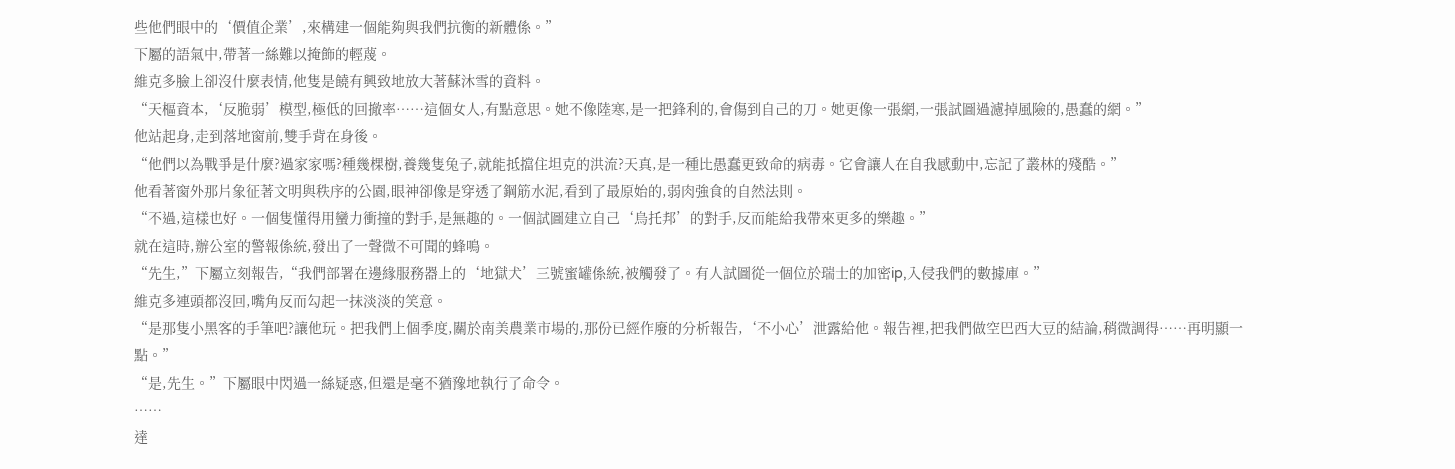些他們眼中的‘價值企業’,來構建一個能夠與我們抗衡的新體係。”
下屬的語氣中,帶著一絲難以掩飾的輕蔑。
維克多臉上卻沒什麼表情,他隻是饒有興致地放大著蘇沐雪的資料。
“天樞資本,‘反脆弱’模型,極低的回撤率……這個女人,有點意思。她不像陸寒,是一把鋒利的,會傷到自己的刀。她更像一張網,一張試圖過濾掉風險的,愚蠢的網。”
他站起身,走到落地窗前,雙手背在身後。
“他們以為戰爭是什麼?過家家嗎?種幾棵樹,養幾隻兔子,就能抵擋住坦克的洪流?天真,是一種比愚蠢更致命的病毒。它會讓人在自我感動中,忘記了叢林的殘酷。”
他看著窗外那片象征著文明與秩序的公園,眼神卻像是穿透了鋼筋水泥,看到了最原始的,弱肉強食的自然法則。
“不過,這樣也好。一個隻懂得用蠻力衝撞的對手,是無趣的。一個試圖建立自己‘烏托邦’的對手,反而能給我帶來更多的樂趣。”
就在這時,辦公室的警報係統,發出了一聲微不可聞的蜂鳴。
“先生,”下屬立刻報告,“我們部署在邊緣服務器上的‘地獄犬’三號蜜罐係統,被觸發了。有人試圖從一個位於瑞士的加密ip,入侵我們的數據庫。”
維克多連頭都沒回,嘴角反而勾起一抹淡淡的笑意。
“是那隻小黑客的手筆吧?讓他玩。把我們上個季度,關於南美農業市場的,那份已經作廢的分析報告,‘不小心’泄露給他。報告裡,把我們做空巴西大豆的結論,稍微調得……再明顯一點。”
“是,先生。”下屬眼中閃過一絲疑惑,但還是毫不猶豫地執行了命令。
……
達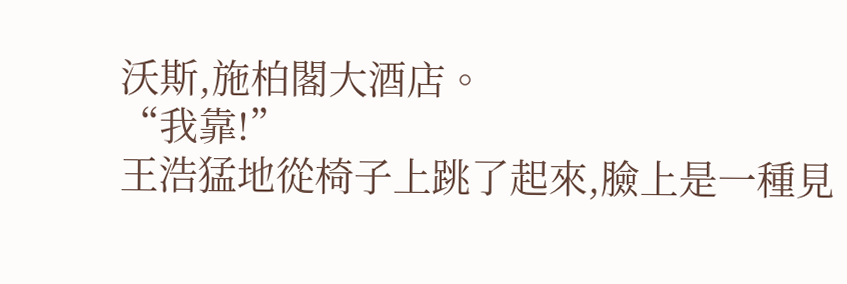沃斯,施柏閣大酒店。
“我靠!”
王浩猛地從椅子上跳了起來,臉上是一種見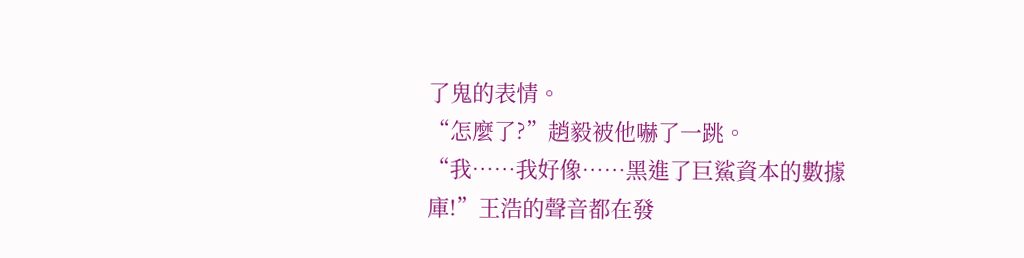了鬼的表情。
“怎麼了?”趙毅被他嚇了一跳。
“我……我好像……黑進了巨鯊資本的數據庫!”王浩的聲音都在發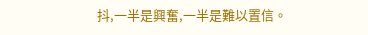抖,一半是興奮,一半是難以置信。